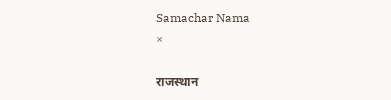Samachar Nama
×

राजस्थान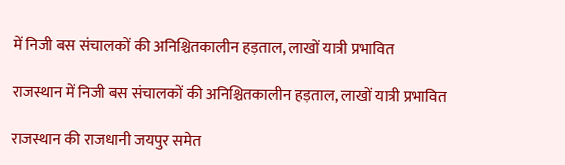में निजी बस संचालकों की अनिश्चितकालीन हड़ताल, लाखों यात्री प्रभावित

राजस्थान में निजी बस संचालकों की अनिश्चितकालीन हड़ताल, लाखों यात्री प्रभावित

राजस्थान की राजधानी जयपुर समेत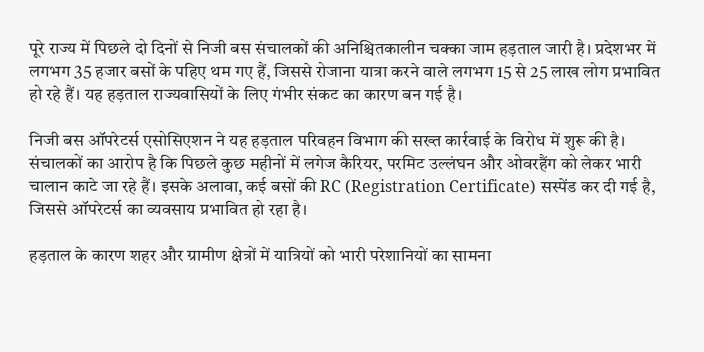पूरे राज्य में पिछले दो दिनों से निजी बस संचालकों की अनिश्चितकालीन चक्का जाम हड़ताल जारी है। प्रदेशभर में लगभग 35 हजार बसों के पहिए थम गए हैं, जिससे रोजाना यात्रा करने वाले लगभग 15 से 25 लाख लोग प्रभावित हो रहे हैं। यह हड़ताल राज्यवासियों के लिए गंभीर संकट का कारण बन गई है।

निजी बस ऑपरेटर्स एसोसिएशन ने यह हड़ताल परिवहन विभाग की सख्त कार्रवाई के विरोध में शुरू की है। संचालकों का आरोप है कि पिछले कुछ महीनों में लगेज कैरियर, परमिट उल्लंघन और ओवरहैंग को लेकर भारी चालान काटे जा रहे हैं। इसके अलावा, कई बसों की RC (Registration Certificate) सस्पेंड कर दी गई है, जिससे ऑपरेटर्स का व्यवसाय प्रभावित हो रहा है।

हड़ताल के कारण शहर और ग्रामीण क्षेत्रों में यात्रियों को भारी परेशानियों का सामना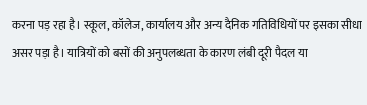करना पड़ रहा है। स्कूल, कॉलेज, कार्यालय और अन्य दैनिक गतिविधियों पर इसका सीधा असर पड़ा है। यात्रियों को बसों की अनुपलब्धता के कारण लंबी दूरी पैदल या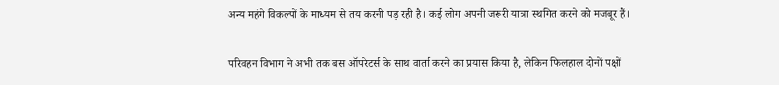अन्य महंगे विकल्पों के माध्यम से तय करनी पड़ रही है। कई लोग अपनी जरूरी यात्रा स्थगित करने को मजबूर हैं।

परिवहन विभाग ने अभी तक बस ऑपरेटर्स के साथ वार्ता करने का प्रयास किया है, लेकिन फिलहाल दोनों पक्षों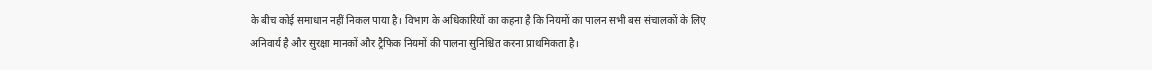के बीच कोई समाधान नहीं निकल पाया है। विभाग के अधिकारियों का कहना है कि नियमों का पालन सभी बस संचालकों के लिए अनिवार्य है और सुरक्षा मानकों और ट्रैफिक नियमों की पालना सुनिश्चित करना प्राथमिकता है।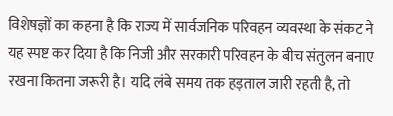विशेषज्ञों का कहना है कि राज्य में सार्वजनिक परिवहन व्यवस्था के संकट ने यह स्पष्ट कर दिया है कि निजी और सरकारी परिवहन के बीच संतुलन बनाए रखना कितना जरूरी है। यदि लंबे समय तक हड़ताल जारी रहती है, तो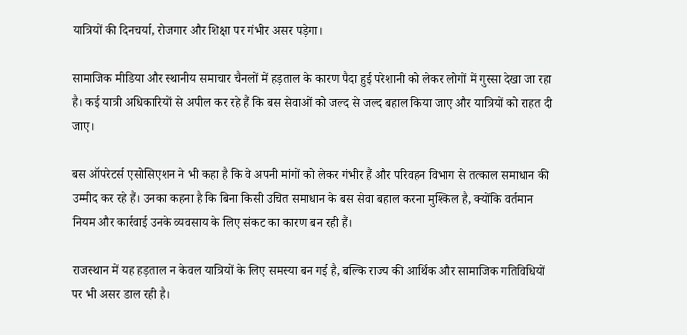यात्रियों की दिनचर्या, रोजगार और शिक्षा पर गंभीर असर पड़ेगा।

सामाजिक मीडिया और स्थानीय समाचार चैनलों में हड़ताल के कारण पैदा हुई परेशानी को लेकर लोगों में गुस्सा देखा जा रहा है। कई यात्री अधिकारियों से अपील कर रहे हैं कि बस सेवाओं को जल्द से जल्द बहाल किया जाए और यात्रियों को राहत दी जाए।

बस ऑपरेटर्स एसोसिएशन ने भी कहा है कि वे अपनी मांगों को लेकर गंभीर हैं और परिवहन विभाग से तत्काल समाधान की उम्मीद कर रहे हैं। उनका कहना है कि बिना किसी उचित समाधान के बस सेवा बहाल करना मुश्किल है, क्योंकि वर्तमान नियम और कार्रवाई उनके व्यवसाय के लिए संकट का कारण बन रही हैं।

राजस्थान में यह हड़ताल न केवल यात्रियों के लिए समस्या बन गई है, बल्कि राज्य की आर्थिक और सामाजिक गतिविधियों पर भी असर डाल रही है।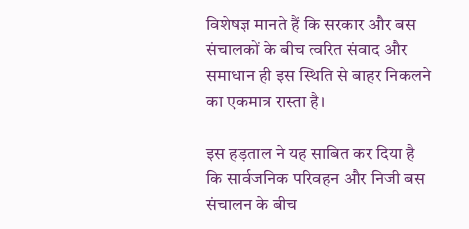विशेषज्ञ मानते हैं कि सरकार और बस संचालकों के बीच त्वरित संवाद और समाधान ही इस स्थिति से बाहर निकलने का एकमात्र रास्ता है।

इस हड़ताल ने यह साबित कर दिया है कि सार्वजनिक परिवहन और निजी बस संचालन के बीच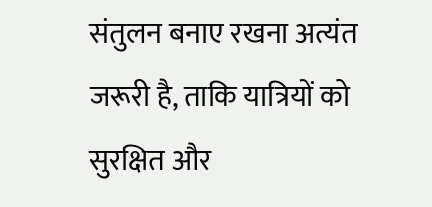संतुलन बनाए रखना अत्यंत जरूरी है, ताकि यात्रियों को सुरक्षित और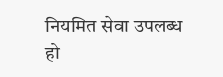नियमित सेवा उपलब्ध हो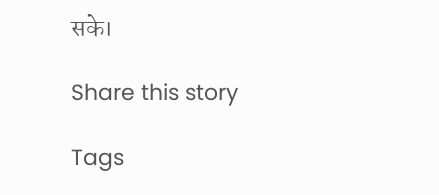सके।

Share this story

Tags